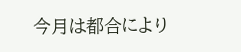今月は都合により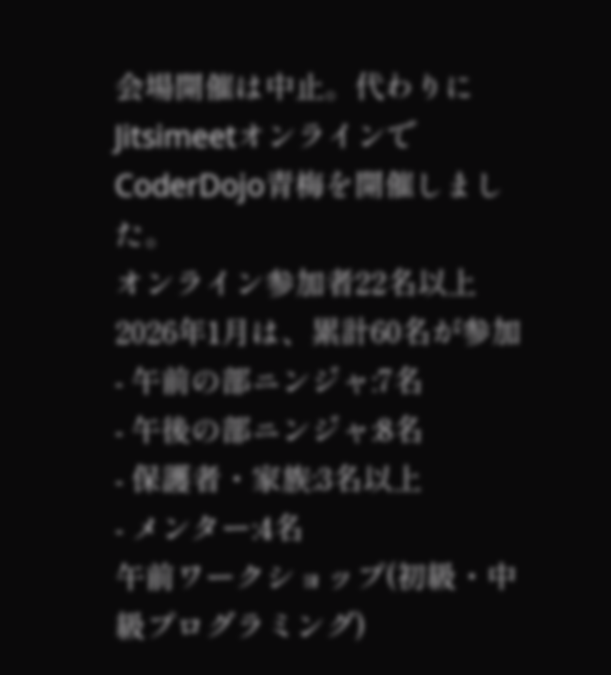会場開催は中止。代わりにJitsimeetオンラインでCoderDojo青梅を開催しました。
オンライン参加者22名以上
2026年1月は、累計60名が参加
- 午前の部ニンジャ:7名
- 午後の部ニンジャ:8名
- 保護者・家族:3名以上
- メンター:4名
午前ワークショップ(初級・中級プログラミング)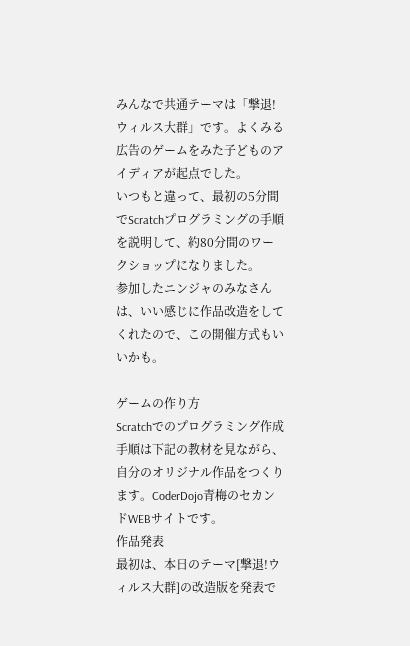みんなで共通テーマは「撃退!ウィルス大群」です。よくみる広告のゲームをみた子どものアイディアが起点でした。
いつもと違って、最初の5分間でScratchプログラミングの手順を説明して、約80分間のワークショップになりました。
参加したニンジャのみなさんは、いい感じに作品改造をしてくれたので、この開催方式もいいかも。

ゲームの作り方
Scratchでのプログラミング作成手順は下記の教材を見ながら、自分のオリジナル作品をつくります。CoderDojo青梅のセカンドWEBサイトです。
作品発表
最初は、本日のテーマ[撃退!ウィルス大群]の改造版を発表で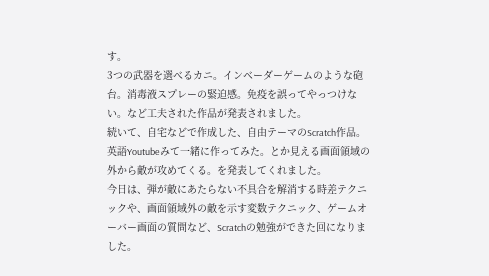す。
3つの武器を選べるカニ。インベーダーゲームのような砲台。消毒液スプレーの緊迫感。免疫を誤ってやっつけない。など工夫された作品が発表されました。
続いて、自宅などで作成した、自由テーマのScratch作品。英語Youtubeみて一緒に作ってみた。とか見える画面領域の外から敵が攻めてくる。を発表してくれました。
今日は、弾が敵にあたらない不具合を解消する時差テクニックや、画面領域外の敵を示す変数テクニック、ゲームオーバー画面の質問など、Scratchの勉強ができた回になりました。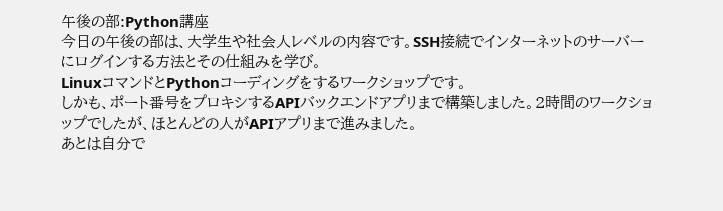午後の部:Python講座
今日の午後の部は、大学生や社会人レベルの内容です。SSH接続でインターネットのサーバーにログインする方法とその仕組みを学び。
LinuxコマンドとPythonコーディングをするワークショップです。
しかも、ポート番号をプロキシするAPIバックエンドアプリまで構築しました。2時間のワークショップでしたが、ほとんどの人がAPIアプリまで進みました。
あとは自分で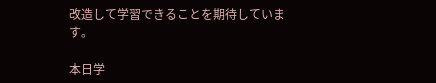改造して学習できることを期待しています。

本日学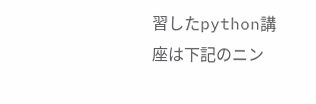習したpython講座は下記のニン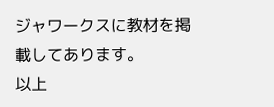ジャワークスに教材を掲載してあります。
以上